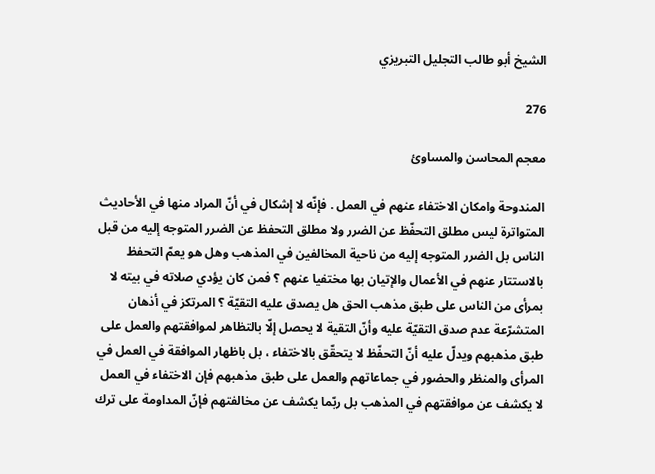الشيخ أبو طالب التجليل التبريزي

276

معجم المحاسن والمساوئ

المندوحة وامكان الاختفاء عنهم في العمل . فإنّه لا إشكال في أنّ المراد منها في الأحاديث المتواترة ليس مطلق التحفّظ عن الضرر ولا مطلق التحفظ عن الضرر المتوجه إليه من قبل الناس بل الضرر المتوجه إليه من ناحية المخالفين في المذهب وهل هو يعمّ التحفظ بالاستتار عنهم في الأعمال والإتيان بها مختفيا عنهم ؟ فمن كان يؤدي صلاته في بيته لا بمرأى من الناس على طبق مذهب الحق هل يصدق عليه التقيّة ؟ المرتكز في أذهان المتشرّعة عدم صدق التقيّة عليه وأنّ التقية لا يحصل إلّا بالتظاهر لموافقتهم والعمل على طبق مذهبهم ويدلّ عليه أنّ التحفّظ لا يتحقّق بالاختفاء ، بل باظهار الموافقة في العمل في المرأى والمنظر والحضور في جماعاتهم والعمل على طبق مذهبهم فإن الاختفاء في العمل لا يكشف عن موافقتهم في المذهب بل ربّما يكشف عن مخالفتهم فإنّ المداومة على ترك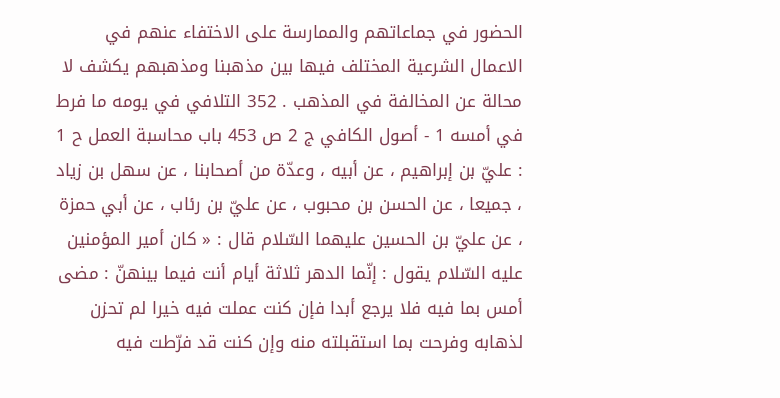الحضور في جماعاتهم والممارسة على الاختفاء عنهم في الاعمال الشرعية المختلف فيها بين مذهبنا ومذهبهم يكشف لا محالة عن المخالفة في المذهب . 352 التلافي في يومه ما فرط في أمسه 1 - أصول الكافي ج 2 ص 453 باب محاسبة العمل ح 1 : عليّ بن إبراهيم ، عن أبيه ، وعدّة من أصحابنا ، عن سهل بن زياد ، جميعا ، عن الحسن بن محبوب ، عن عليّ بن رئاب ، عن أبي حمزة ، عن عليّ بن الحسين عليهما السّلام قال : « كان أمير المؤمنين عليه السّلام يقول : إنّما الدهر ثلاثة أيام أنت فيما بينهنّ : مضى أمس بما فيه فلا يرجع أبدا فإن كنت عملت فيه خيرا لم تحزن لذهابه وفرحت بما استقبلته منه وإن كنت قد فرّطت فيه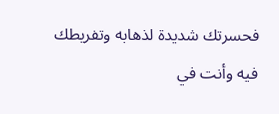فحسرتك شديدة لذهابه وتفريطك فيه وأنت في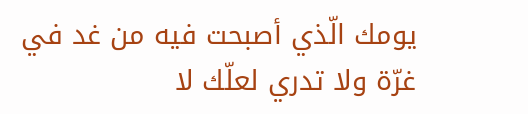يومك الّذي أصبحت فيه من غد في غرّة ولا تدري لعلّك لا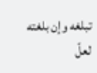تبلغه وإن بلغته لعلّ